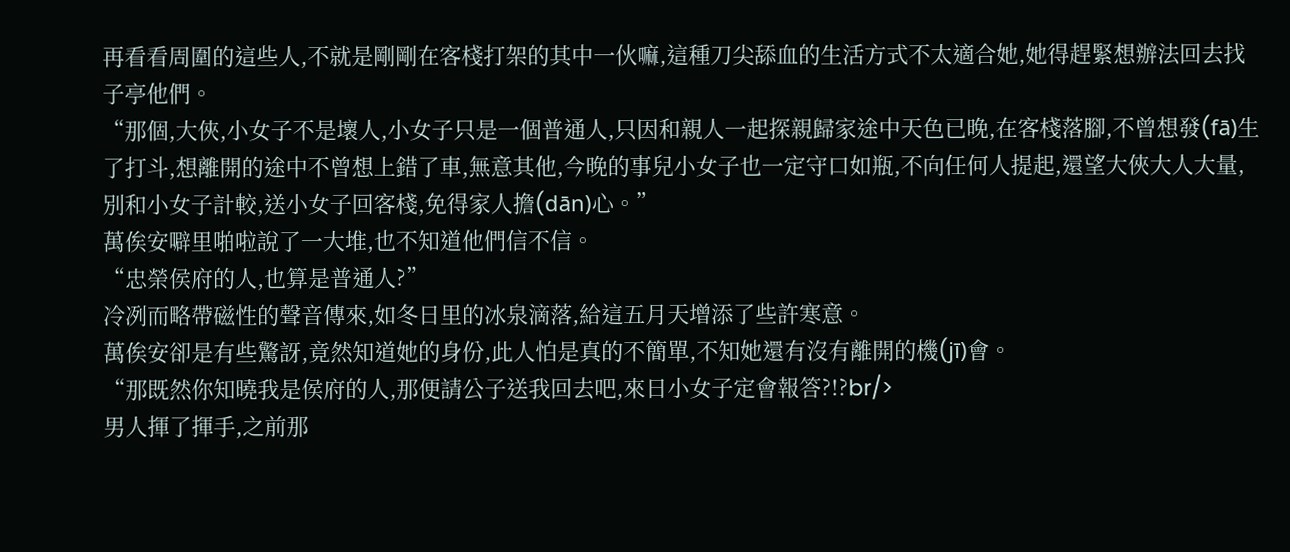再看看周圍的這些人,不就是剛剛在客棧打架的其中一伙嘛,這種刀尖舔血的生活方式不太適合她,她得趕緊想辦法回去找子亭他們。
“那個,大俠,小女子不是壞人,小女子只是一個普通人,只因和親人一起探親歸家途中天色已晚,在客棧落腳,不曾想發(fā)生了打斗,想離開的途中不曾想上錯了車,無意其他,今晚的事兒小女子也一定守口如瓶,不向任何人提起,還望大俠大人大量,別和小女子計較,送小女子回客棧,免得家人擔(dān)心。”
萬俟安噼里啪啦說了一大堆,也不知道他們信不信。
“忠榮侯府的人,也算是普通人?”
冷冽而略帶磁性的聲音傳來,如冬日里的冰泉滴落,給這五月天增添了些許寒意。
萬俟安卻是有些驚訝,竟然知道她的身份,此人怕是真的不簡單,不知她還有沒有離開的機(jī)會。
“那既然你知曉我是侯府的人,那便請公子送我回去吧,來日小女子定會報答?!?br/>
男人揮了揮手,之前那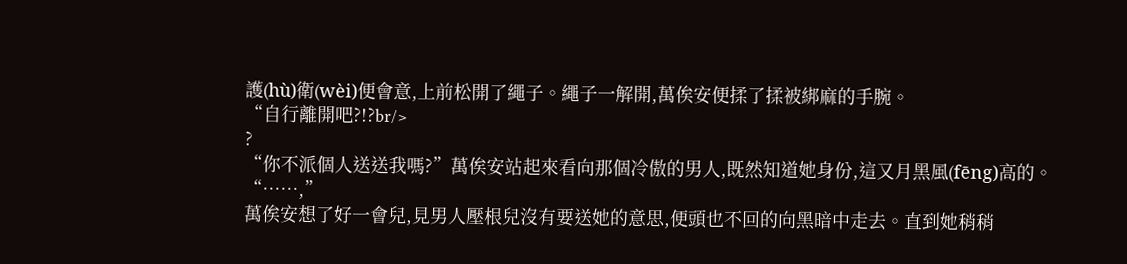護(hù)衛(wèi)便會意,上前松開了繩子。繩子一解開,萬俟安便揉了揉被綁麻的手腕。
“自行離開吧?!?br/>
?
“你不派個人送送我嗎?”萬俟安站起來看向那個冷傲的男人,既然知道她身份,這又月黑風(fēng)高的。
“……,”
萬俟安想了好一會兒,見男人壓根兒沒有要送她的意思,便頭也不回的向黑暗中走去。直到她稍稍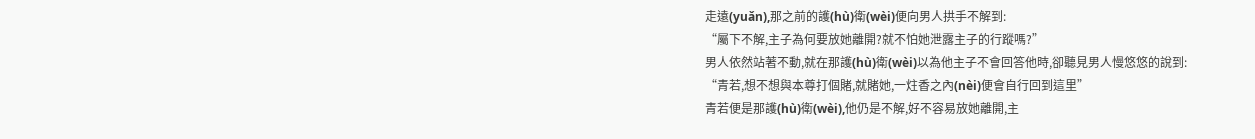走遠(yuǎn),那之前的護(hù)衛(wèi)便向男人拱手不解到:
“屬下不解,主子為何要放她離開?就不怕她泄露主子的行蹤嗎?”
男人依然站著不動,就在那護(hù)衛(wèi)以為他主子不會回答他時,卻聽見男人慢悠悠的說到:
“青若,想不想與本尊打個賭,就賭她,一炷香之內(nèi)便會自行回到這里”
青若便是那護(hù)衛(wèi),他仍是不解,好不容易放她離開,主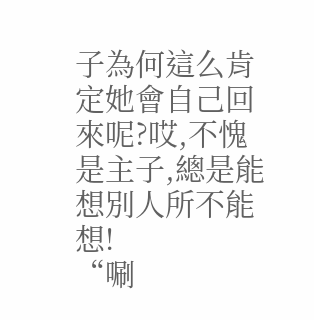子為何這么肯定她會自己回來呢?哎,不愧是主子,總是能想別人所不能想!
“唰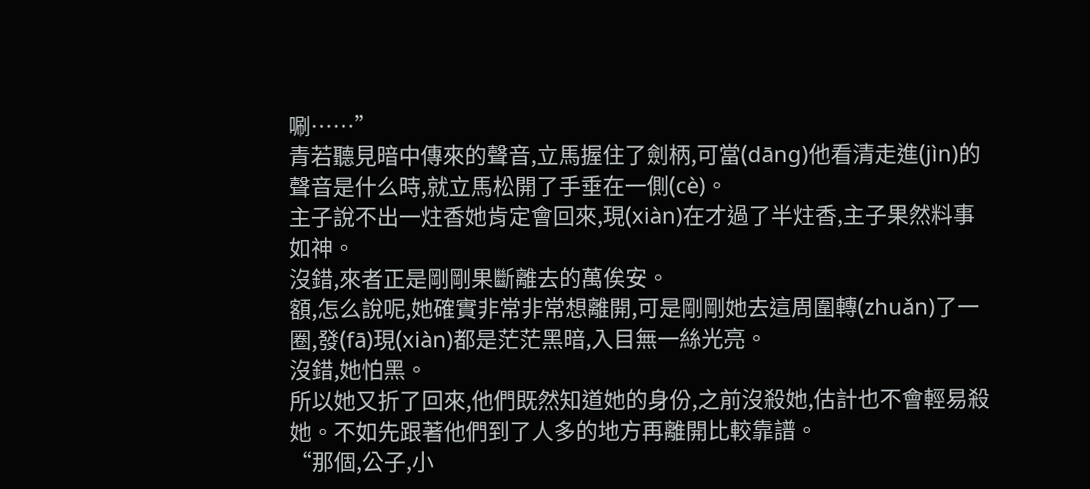唰……”
青若聽見暗中傳來的聲音,立馬握住了劍柄,可當(dāng)他看清走進(jìn)的聲音是什么時,就立馬松開了手垂在一側(cè)。
主子說不出一炷香她肯定會回來,現(xiàn)在才過了半炷香,主子果然料事如神。
沒錯,來者正是剛剛果斷離去的萬俟安。
額,怎么說呢,她確實非常非常想離開,可是剛剛她去這周圍轉(zhuǎn)了一圈,發(fā)現(xiàn)都是茫茫黑暗,入目無一絲光亮。
沒錯,她怕黑。
所以她又折了回來,他們既然知道她的身份,之前沒殺她,估計也不會輕易殺她。不如先跟著他們到了人多的地方再離開比較靠譜。
“那個,公子,小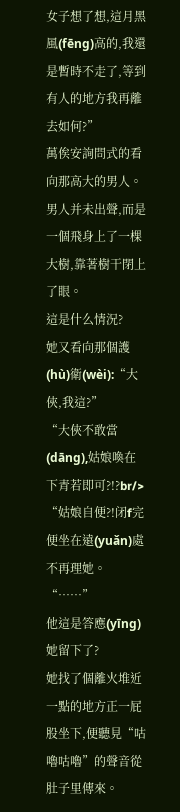女子想了想,這月黑風(fēng)高的,我還是暫時不走了,等到有人的地方我再離去如何?”
萬俟安詢問式的看向那高大的男人。
男人并未出聲,而是一個飛身上了一棵大樹,靠著樹干閉上了眼。
這是什么情況?
她又看向那個護(hù)衛(wèi):“大俠,我這?”
“大俠不敢當(dāng),姑娘喚在下青若即可?!?br/>
“姑娘自便?!闭f完便坐在遠(yuǎn)處不再理她。
“……”
他這是答應(yīng)她留下了?
她找了個離火堆近一點的地方正一屁股坐下,便聽見“咕嚕咕嚕”的聲音從肚子里傳來。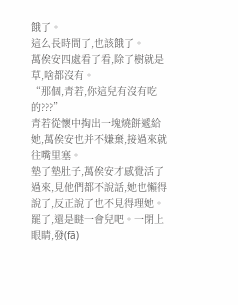餓了。
這么長時間了,也該餓了。
萬俟安四處看了看,除了樹就是草,啥都沒有。
“那個,青若,你這兒有沒有吃的???”
青若從懷中掏出一塊燒餅遞給她,萬俟安也并不嫌棄,接過來就往嘴里塞。
墊了墊肚子,萬俟安才感覺活了過來,見他們都不說話,她也懶得說了,反正說了也不見得理她。
罷了,還是瞇一會兒吧。一閉上眼睛,發(fā)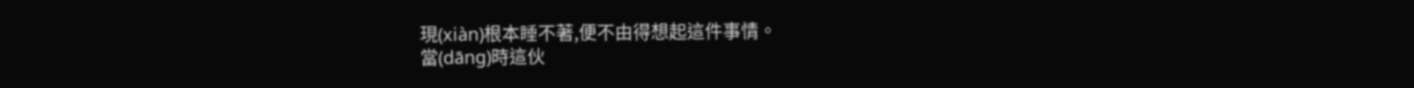現(xiàn)根本睡不著,便不由得想起這件事情。
當(dāng)時這伙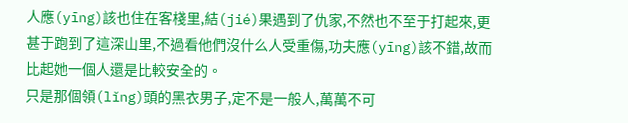人應(yīng)該也住在客棧里,結(jié)果遇到了仇家,不然也不至于打起來,更甚于跑到了這深山里,不過看他們沒什么人受重傷,功夫應(yīng)該不錯,故而比起她一個人還是比較安全的。
只是那個領(lǐng)頭的黑衣男子,定不是一般人,萬萬不可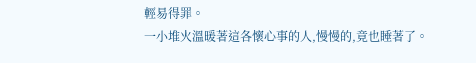輕易得罪。
一小堆火溫暖著這各懷心事的人,慢慢的,竟也睡著了。